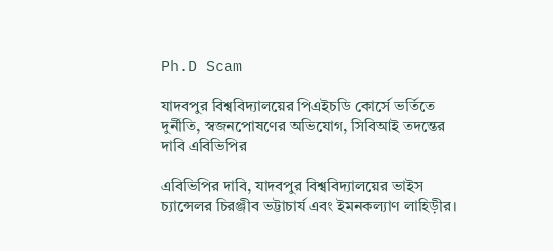Ph.D Scam

যাদবপুর বিশ্ববিদ্যালয়ের পিএইচডি কোর্সে ভর্তিতে দুর্নীতি, স্বজনপোষণের অভিযোগ, সিবিআই তদন্তের দাবি এবিভিপির

এবিভিপির দাবি, যাদবপুর বিশ্ববিদ্যালয়ের ভাইস চ্যান্সেলর চিরঞ্জীব ভট্টাচার্য এবং ইমনকল‍্যাণ লাহিড়ীর।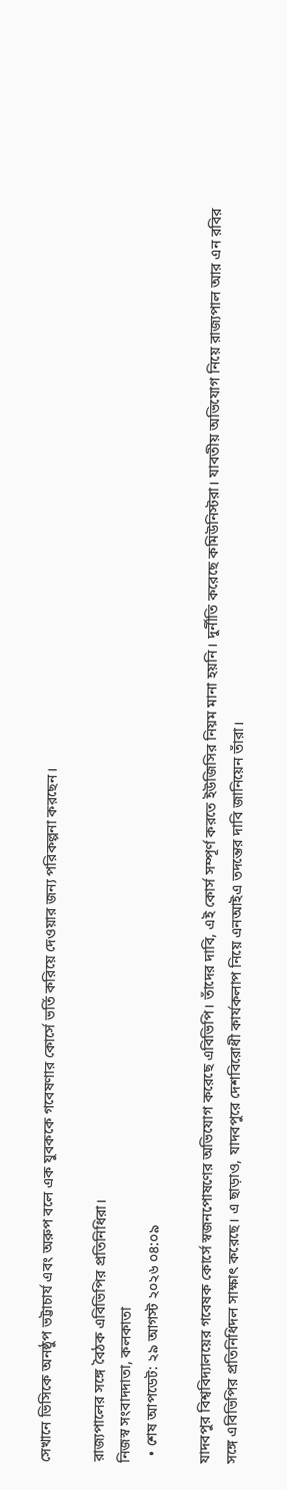সেখানে ভিসিকে অনষ্ঠুপ ভট্টাচার্য এবং অরুপ বলে এক যুবককে গবেষণার কোর্সে ভর্তি করিয়ে দেওয়ার জন‍্য পরিকল্পনা করছেন।

রাজ‍্যপালের সঙ্গে বৈঠক এবিভিপির প্রতিনিধিরা।
নিজস্ব সংবাদদাতা, কলকাতা
  • শেষ আপডেট: ২৯ আগস্ট ২০২৬ ০৪:০৯

যাদবপুর বিশ্ববিদ্যালয়ের গবেষক কোর্সে স্বজনপোষণের অভিযোগ করেছে এবিভিপি। তাঁদের দাবি, এই কোর্স সম্পূর্ণ করতে ইউজিসির নিয়ম মানা হয়নি। দুর্নীতি করেছে কমিউনিস্টরা। যাবতীয় অভিযোগ নিয়ে রাজ‍্যপাল আর এন রবির সঙ্গে এবিভিপির প্রতিনিধিদল সাক্ষাৎ করেছে। এ ছাড়াও, যাদবপুরে দেশবিরোধী কার্যকলাপ নিয়ে এনআইএ তদন্তের দাবি জানিয়েন তাঁরা।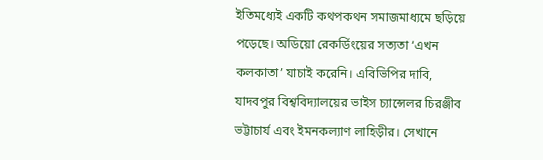ইতিমধ্যেই একটি কথপকথন সমাজমাধ্যমে ছড়িয়ে পড়েছে। অডিয়ো রেকর্ডিংয়ের সত‍্যতা ‘এখন কলকাতা’ যাচাই করেনি। এবিভিপির দাবি, যাদবপুর বিশ্ববিদ্যালয়ের ভাইস চ্যান্সেলর চিরঞ্জীব ভট্টাচার্য এবং ইমনকল‍্যাণ লাহিড়ীর। সেখানে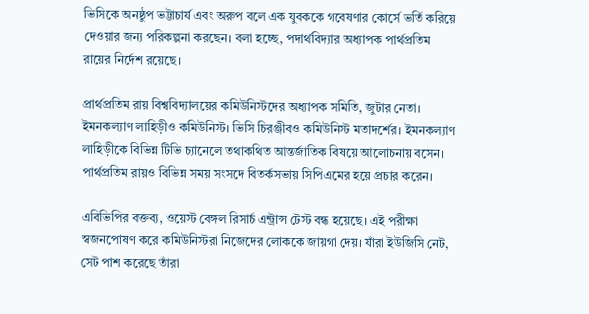ভিসিকে অনষ্ঠুপ ভট্টাচার্য এবং অরুপ বলে এক যুবককে গবেষণার কোর্সে ভর্তি করিয়ে দেওয়ার জন‍্য পরিকল্পনা করছেন। বলা হচ্ছে, পদার্থবিদ‍্যার অধ্যাপক পার্থপ্রতিম রায়ের নির্দেশ রয়েছে।

প্রার্থপ্রতিম রায় বিশ্ববিদ্যালয়ের কমিউনিস্টদের অধ‍্যাপক সমিতি, জুটার নেতা। ইমনকল‍্যাণ লাহিড়ীও কমিউনিস্ট। ভিসি চিরঞ্জীবও কমিউনিস্ট মতাদর্শের। ইমনকল‍্যাণ লাহিড়ীকে বিভিন্ন টিভি চ্যানেলে তথাকথিত আন্তর্জাতিক বিষয়ে আলোচনায় বসেন। পার্থপ্রতিম রায়ও বিভিন্ন সময় সংসদে বিতর্কসভায় সিপিএমের হয়ে প্রচার করেন।

এবিভিপির বক্তব্য, ওয়েস্ট বেঙ্গল রিসার্চ এন্ট্রান্স টেস্ট বন্ধ হয়েছে। এই পরীক্ষা স্বজনপোষণ করে কমিউনিস্টরা নিজেদের লোককে জায়গা দেয়। যাঁরা ইউজিসি নেট, সেট পাশ করেছে তাঁরা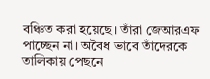বঞ্চিত করা হয়েছে। তাঁরা জেআরএফ পাচ্ছেন না। অবৈধ ভাবে তাঁদেরকে তালিকায় পেছনে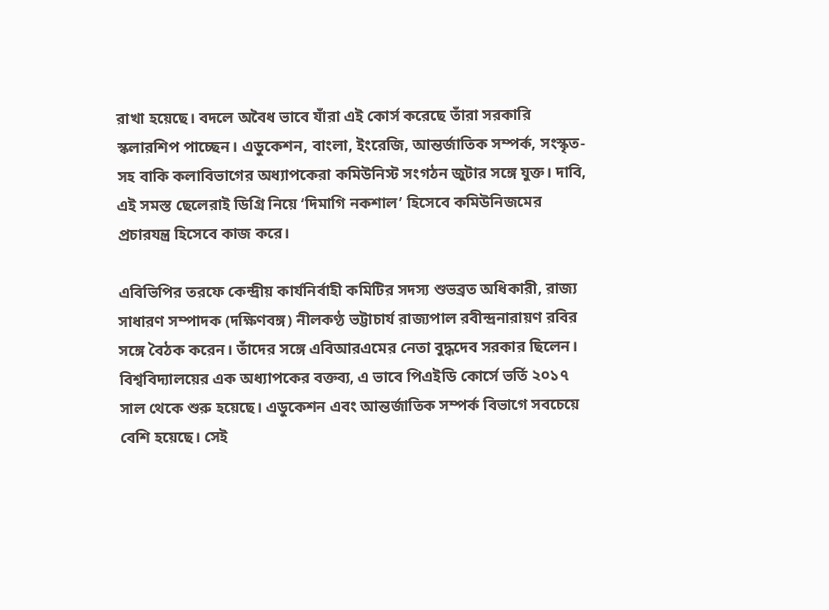রাখা হয়েছে। বদলে অবৈধ ভাবে যাঁরা এই কোর্স করেছে তাঁরা সরকারি স্কলারশিপ পাচ্ছেন। এডুকেশন, বাংলা, ইংরেজি, আন্তর্জাতিক সম্পর্ক, সংস্কৃত-সহ বাকি কলাবিভাগের অধ‍্যাপকেরা কমিউনিস্ট সংগঠন জুটার সঙ্গে যুক্ত। দাবি, এই সমস্ত ছেলেরাই ডিগ্রি নিয়ে ‘দিমাগি নকশাল’ হিসেবে কমিউনিজমের প্রচারযন্ত্র হিসেবে কাজ করে।

এবিভিপির তরফে কেন্দ্রীয় কার্যনির্বাহী কমিটির সদস্য শুভব্রত অধিকারী, রাজ‍্য সাধারণ সম্পাদক (দক্ষিণবঙ্গ) নীলকণ্ঠ ভট্টাচার্য রাজ‍্যপাল রবীন্দ্রনারায়ণ রবির সঙ্গে বৈঠক করেন। তাঁদের সঙ্গে এবিআরএমের নেতা বুদ্ধদেব সরকার ছিলেন। বিশ্ববিদ্যালয়ের এক অধ্যাপকের বক্তব্য, এ ভাবে পিএইডি কোর্সে ভর্তি ২০১৭ সাল থেকে শুরু হয়েছে। এডুকেশন এবং আন্তর্জাতিক সম্পর্ক বিভাগে সবচেয়ে বেশি হয়েছে। সেই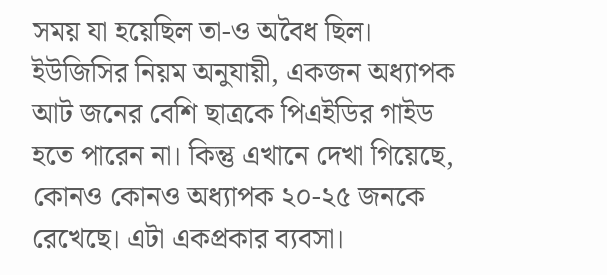সময় যা হয়েছিল তা-ও অবৈধ ছিল। ইউজিসির নিয়ম অনুযায়ী, একজন অধ্যাপক আট জনের বেশি ছাত্রকে পিএইডির গাইড হতে পারেন না। কিন্তু এখানে দেখা গিয়েছে, কোনও কোনও অধ‍্যাপক ২০-২৫ জনকে রেখেছে। এটা একপ্রকার ব‍্যবসা।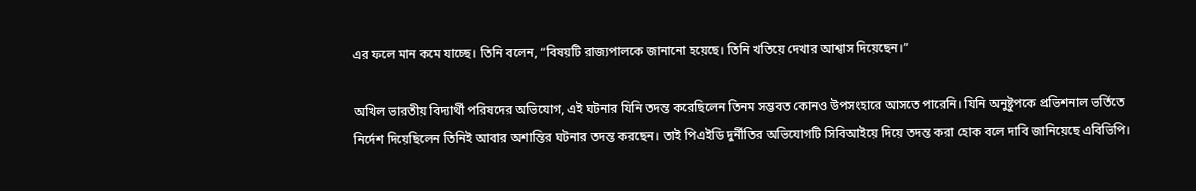এর ফলে মান কমে যাচ্ছে। তিনি বলেন, “বিষয়টি রাজ‍্যপালকে জানানো হয়েছে। তিনি খতিয়ে দেখার আশ্বাস দিয়েছেন।”

অখিল ভারতীয় বিদ‍্যার্থী পরিষদের অভিযোগ, এই ঘটনার যিনি তদন্ত করেছিলেন তিনম সম্ভবত কোনও উপসংহারে আসতে পারেনি। যিনি অনুষ্টুপকে প্রভিশনাল ভর্তিতে নির্দেশ দিয়েছিলেন তিনিই আবার অশান্তির ঘটনার তদন্ত করছেন। তাই পিএইডি দুর্নীতির অভিযোগটি সিবিআইয়ে দিয়ে তদন্ত করা হোক বলে দাবি জানিয়েছে এবিভিপি।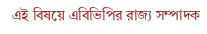এই বিষয়ে এবিভিপির রাজ্য সম্পাদক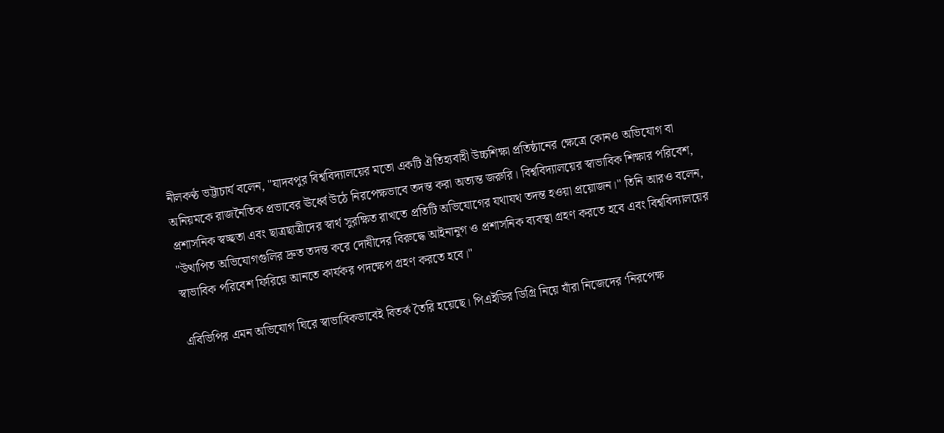নীলকণ্ঠ ভট্টাচার্য বলেন, "যাদবপুর বিশ্ববিদ্যালয়ের মতো একটি ঐতিহ্যবাহী উচ্চশিক্ষা প্রতিষ্ঠানের ক্ষেত্রে কোনও অভিযোগ বা অনিয়মকে রাজনৈতিক প্রভাবের ঊর্ধ্বে উঠে নিরপেক্ষভাবে তদন্ত করা অত্যন্ত জরুরি। বিশ্ববিদ্যালয়ের স্বাভাবিক শিক্ষার পরিবেশ, প্রশাসনিক স্বচ্ছতা এবং ছাত্রছাত্রীদের স্বার্থ সুরক্ষিত রাখতে প্রতিটি অভিযোগের যথাযথ তদন্ত হওয়া প্রয়োজন।" তিনি আরও বলেন, "উত্থাপিত অভিযোগগুলির দ্রুত তদন্ত করে দোষীদের বিরুদ্ধে আইনানুগ ও প্রশাসনিক ব্যবস্থা গ্রহণ করতে হবে এবং বিশ্ববিদ্যালয়ের স্বাভাবিক পরিবেশ ফিরিয়ে আনতে কার্যকর পদক্ষেপ গ্রহণ করতে হবে।"

এবিভিপির এমন অভিযোগ ঘিরে স্বাভাবিকভাবেই বিতর্ক তৈরি হয়েছে। পিএইডির ডিগ্রি নিয়ে যাঁরা নিজেদের ‘নিরপেক্ষ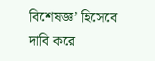বিশেষজ্ঞ’ হিসেবে দাবি করে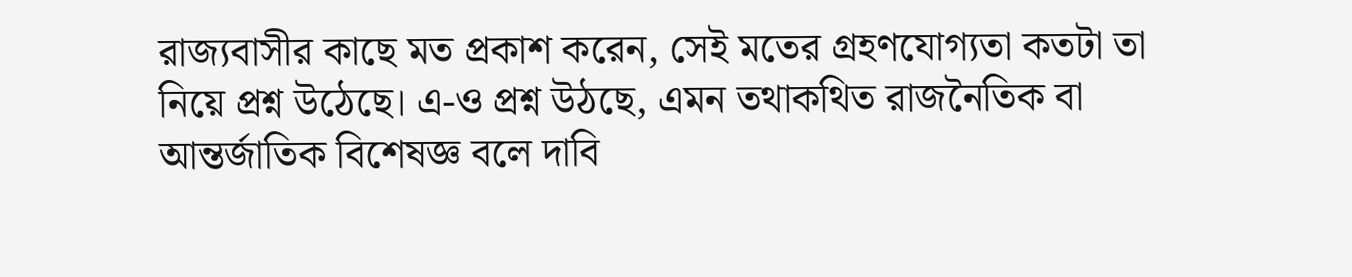রাজ‍্যবাসীর কাছে মত প্রকাশ করেন, সেই মতের গ্রহণযোগ্যতা কতটা তা নিয়ে প্রশ্ন উঠেছে। এ-ও প্রশ্ন উঠছে, এমন তথাকথিত রাজনৈতিক বা আন্তর্জাতিক বিশেষজ্ঞ বলে দাবি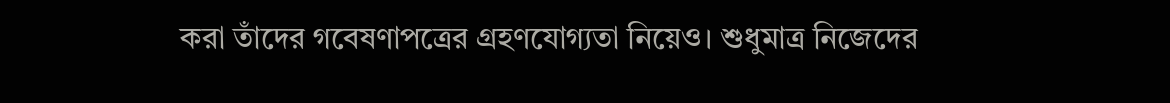করা তাঁদের গবেষণাপত্রের গ্রহণযোগ্যতা নিয়েও। শুধুমাত্র নিজেদের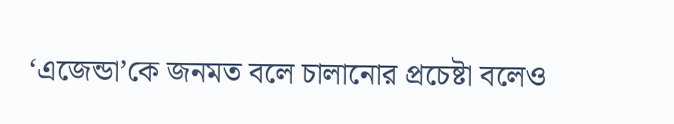‘এজেন্ডা’কে জনমত বলে চালানোর প্রচেষ্টা বলেও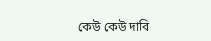কেউ কেউ দাবি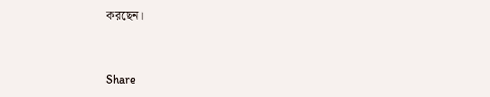করছেন।


Share